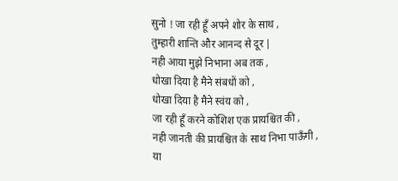सुनो ! जा रही हूँ अपने शोर के साथ ,
तुम्हारी शान्ति और आनन्द से दूर |
नही आया मुझे निभाना अब तक ,
धोखा दिया है मैने संबधों को ,
धोखा दिया है मैने स्वंय को ,
जा रही हूँ करने कोशिश एक प्रायश्चित की ,
नही जानती की प्रायश्चित के साथ निभा पाऊँगी ,
या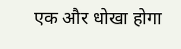एक और धोखा होगा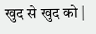खुद से खुद को |